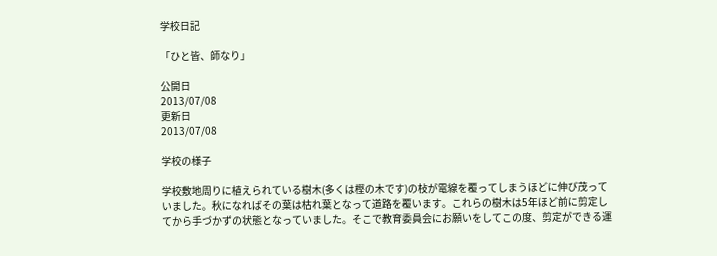学校日記

「ひと皆、師なり」

公開日
2013/07/08
更新日
2013/07/08

学校の様子

学校敷地周りに植えられている樹木(多くは樫の木です)の枝が電線を覆ってしまうほどに伸び茂っていました。秋になればその葉は枯れ葉となって道路を覆います。これらの樹木は5年ほど前に剪定してから手づかずの状態となっていました。そこで教育委員会にお願いをしてこの度、剪定ができる運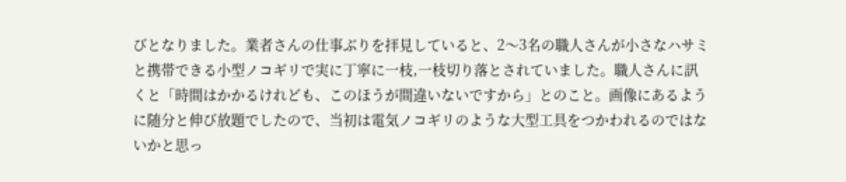びとなりました。業者さんの仕事ぶりを拝見していると、2〜3名の職人さんが小さなハサミと携帯できる小型ノコギリで実に丁寧に一枝,一枝切り落とされていました。職人さんに訊くと「時間はかかるけれども、このほうが間違いないですから」とのこと。画像にあるように随分と伸び放題でしたので、当初は電気ノコギリのような大型工具をつかわれるのではないかと思っ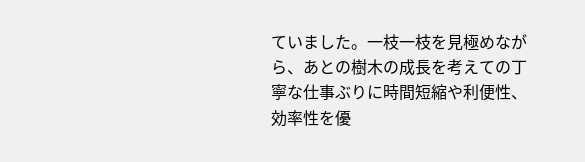ていました。一枝一枝を見極めながら、あとの樹木の成長を考えての丁寧な仕事ぶりに時間短縮や利便性、効率性を優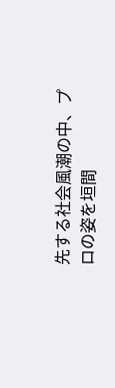先する社会風潮の中、プロの姿を垣間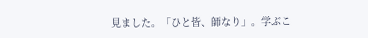見ました。「ひと皆、師なり」。学ぶこ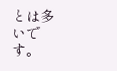とは多いです。